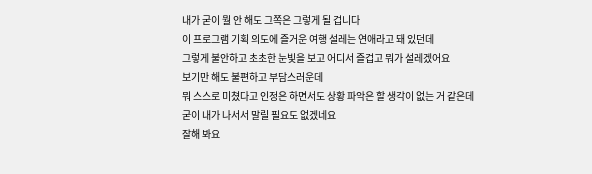내가 굳이 뭘 안 해도 그쪽은 그렇게 될 겁니다
이 프로그램 기획 의도에 즐거운 여행 설레는 연애라고 돼 있던데
그렇게 불안하고 초초한 눈빛을 보고 어디서 즐겁고 뭐가 설레겠어요
보기만 해도 불편하고 부담스러운데
뭐 스스로 미쳤다고 인정은 하면서도 상황 파악은 할 생각이 없는 거 같은데
굳이 내가 나서서 말릴 필요도 없겠네요
잘해 봐요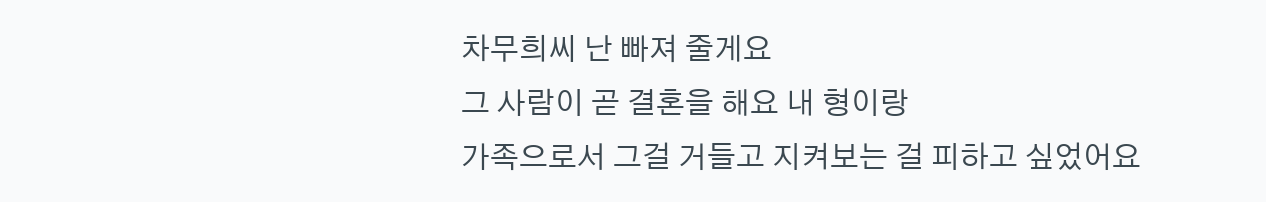차무희씨 난 빠져 줄게요
그 사람이 곧 결혼을 해요 내 형이랑
가족으로서 그걸 거들고 지켜보는 걸 피하고 싶었어요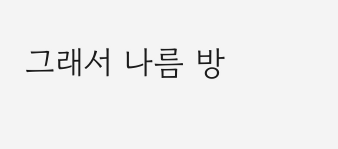그래서 나름 방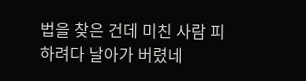법을 찾은 건데 미친 사람 피하려다 날아가 버렸네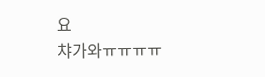요
챠가와ㅠㅠㅠㅠ